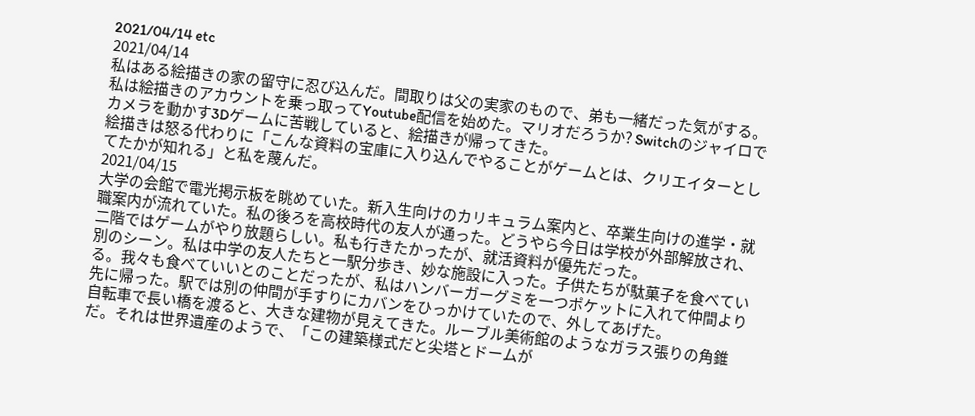2021/04/14 etc
2021/04/14
私はある絵描きの家の留守に忍び込んだ。間取りは父の実家のもので、弟も一緒だった気がする。私は絵描きのアカウントを乗っ取ってYoutube配信を始めた。マリオだろうか? Switchのジャイロでカメラを動かす3Dゲームに苦戦していると、絵描きが帰ってきた。
絵描きは怒る代わりに「こんな資料の宝庫に入り込んでやることがゲームとは、クリエイターとしてたかが知れる」と私を蔑んだ。
2021/04/15
大学の会館で電光掲示板を眺めていた。新入生向けのカリキュラム案内と、卒業生向けの進学・就職案内が流れていた。私の後ろを高校時代の友人が通った。どうやら今日は学校が外部解放され、二階ではゲームがやり放題らしい。私も行きたかったが、就活資料が優先だった。
別のシーン。私は中学の友人たちと一駅分歩き、妙な施設に入った。子供たちが駄菓子を食べている。我々も食べていいとのことだったが、私はハンバーガーグミを一つポケットに入れて仲間より先に帰った。駅では別の仲間が手すりにカバンをひっかけていたので、外してあげた。
自転車で長い橋を渡ると、大きな建物が見えてきた。ルーブル美術館のようなガラス張りの角錐だ。それは世界遺産のようで、「この建築様式だと尖塔とドームが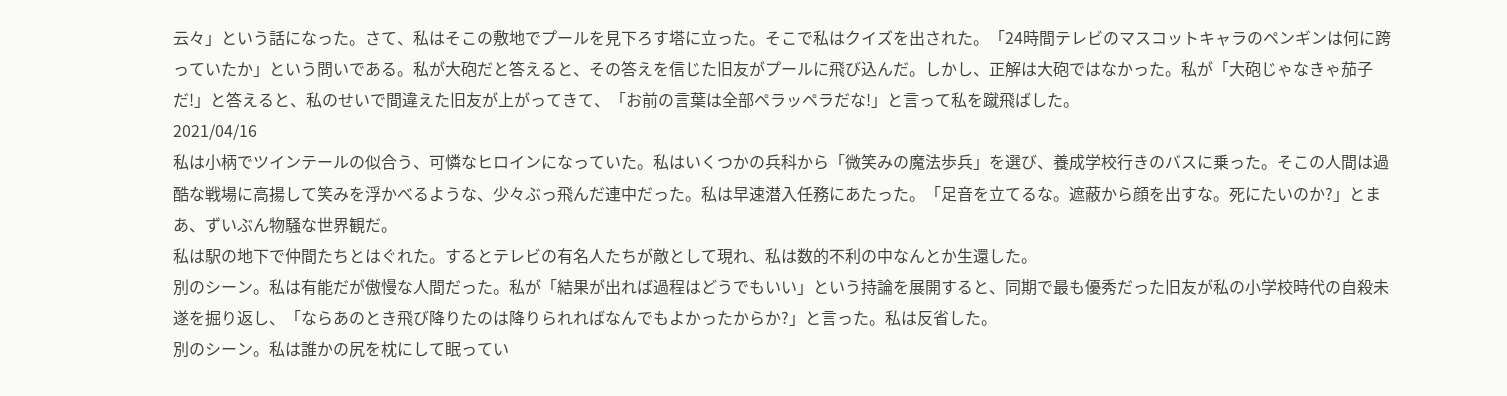云々」という話になった。さて、私はそこの敷地でプールを見下ろす塔に立った。そこで私はクイズを出された。「24時間テレビのマスコットキャラのペンギンは何に跨っていたか」という問いである。私が大砲だと答えると、その答えを信じた旧友がプールに飛び込んだ。しかし、正解は大砲ではなかった。私が「大砲じゃなきゃ茄子だ!」と答えると、私のせいで間違えた旧友が上がってきて、「お前の言葉は全部ペラッペラだな!」と言って私を蹴飛ばした。
2021/04/16
私は小柄でツインテールの似合う、可憐なヒロインになっていた。私はいくつかの兵科から「微笑みの魔法歩兵」を選び、養成学校行きのバスに乗った。そこの人間は過酷な戦場に高揚して笑みを浮かべるような、少々ぶっ飛んだ連中だった。私は早速潜入任務にあたった。「足音を立てるな。遮蔽から顔を出すな。死にたいのか?」とまあ、ずいぶん物騒な世界観だ。
私は駅の地下で仲間たちとはぐれた。するとテレビの有名人たちが敵として現れ、私は数的不利の中なんとか生還した。
別のシーン。私は有能だが傲慢な人間だった。私が「結果が出れば過程はどうでもいい」という持論を展開すると、同期で最も優秀だった旧友が私の小学校時代の自殺未遂を掘り返し、「ならあのとき飛び降りたのは降りられればなんでもよかったからか?」と言った。私は反省した。
別のシーン。私は誰かの尻を枕にして眠ってい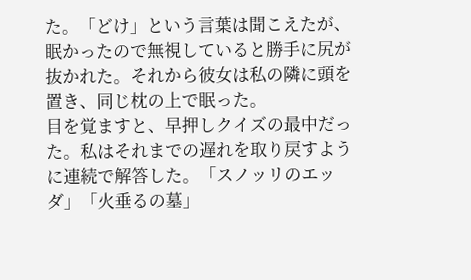た。「どけ」という言葉は聞こえたが、眠かったので無視していると勝手に尻が抜かれた。それから彼女は私の隣に頭を置き、同じ枕の上で眠った。
目を覚ますと、早押しクイズの最中だった。私はそれまでの遅れを取り戻すように連続で解答した。「スノッリのエッダ」「火垂るの墓」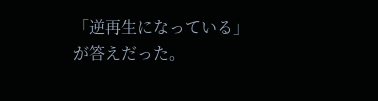「逆再生になっている」が答えだった。